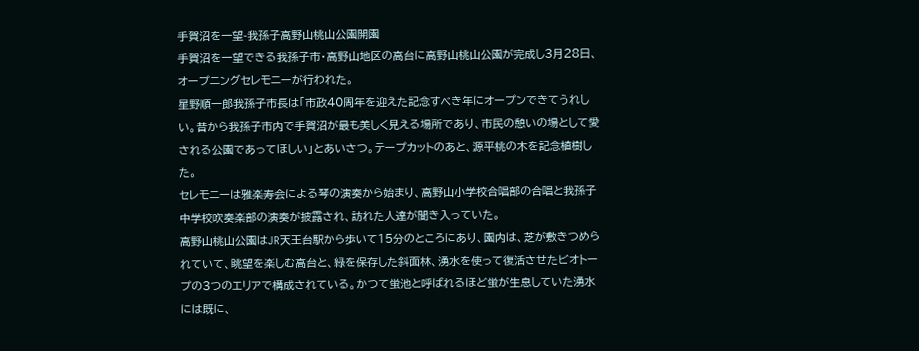手賀沼を一望-我孫子高野山桃山公園開園
手賀沼を一望できる我孫子市・高野山地区の高台に高野山桃山公園が完成し3月28日、オープニングセレモニーが行われた。
星野順一郎我孫子市長は「市政40周年を迎えた記念すべき年にオープンできてうれしい。昔から我孫子市内で手賀沼が最も美しく見える場所であり、市民の憩いの場として愛される公園であってほしい」とあいさつ。テープカットのあと、源平桃の木を記念植樹した。
セレモニーは雅楽寿会による琴の演奏から始まり、高野山小学校合唱部の合唱と我孫子中学校吹奏楽部の演奏が披露され、訪れた人達が聞き入っていた。
高野山桃山公園はJR天王台駅から歩いて15分のところにあり、園内は、芝が敷きつめられていて、眺望を楽しむ高台と、緑を保存した斜面林、湧水を使って復活させたビオトープの3つのエリアで構成されている。かつて蛍池と呼ばれるほど蛍が生息していた湧水には既に、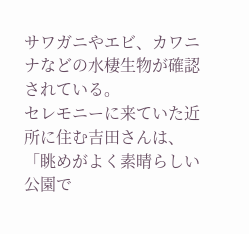サワガニやエビ、カワニナなどの水棲生物が確認されている。
セレモニーに来ていた近所に住む吉田さんは、「眺めがよく素晴らしい公園で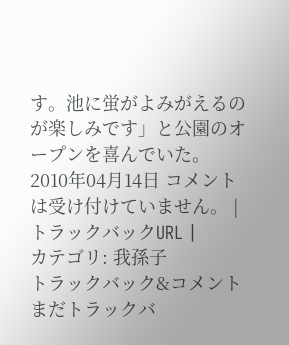す。池に蛍がよみがえるのが楽しみです」と公園のオープンを喜んでいた。
2010年04月14日 コメントは受け付けていません。 | トラックバックURL |
カテゴリ: 我孫子
トラックバック&コメント
まだトラックバ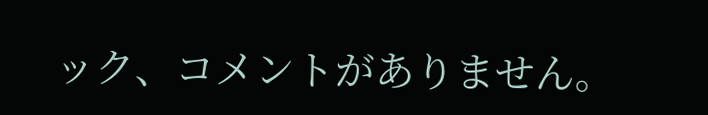ック、コメントがありません。